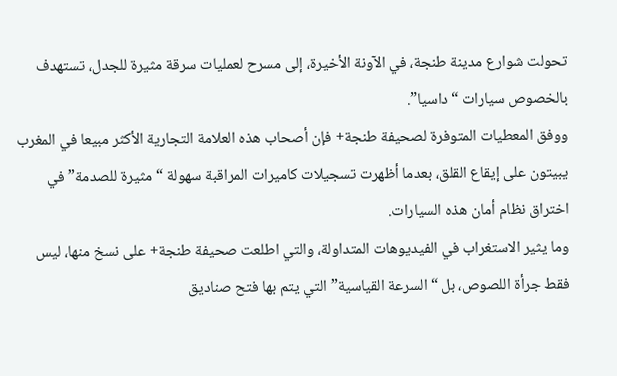تحولت شوارع مدينة طنجة، في الآونة الأخيرة، إلى مسرح لعمليات سرقة مثيرة للجدل، تستهدف بالخصوص سيارات “داسيا”.
ووفق المعطيات المتوفرة لصحيفة طنجة+ فإن أصحاب هذه العلامة التجارية الأكثر مبيعا في المغرب يبيتون على إيقاع القلق، بعدما أظهرت تسجيلات كاميرات المراقبة سهولة “مثيرة للصدمة” في اختراق نظام أمان هذه السيارات.
وما يثير الاستغراب في الفيديوهات المتداولة، والتي اطلعت صحيفة طنجة+ على نسخ منها، ليس فقط جرأة اللصوص، بل “السرعة القياسية” التي يتم بها فتح صناديق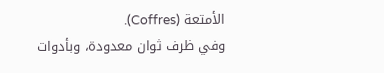الأمتعة (Coffres).
وفي ظرف ثوان معدودة، وبأدوات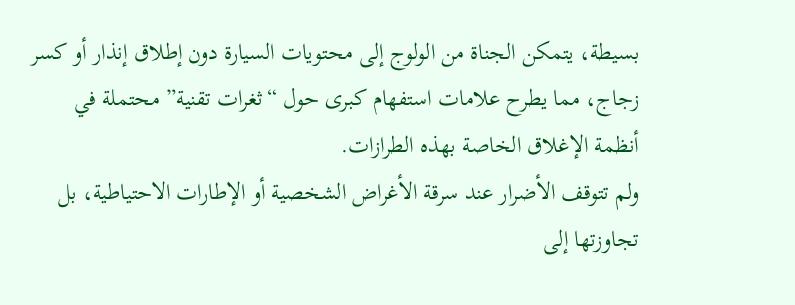بسيطة، يتمكن الجناة من الولوج إلى محتويات السيارة دون إطلاق إنذار أو كسر زجاج، مما يطرح علامات استفهام كبرى حول “ثغرات تقنية” محتملة في أنظمة الإغلاق الخاصة بهذه الطرازات.
ولم تتوقف الأضرار عند سرقة الأغراض الشخصية أو الإطارات الاحتياطية، بل تجاوزتها إلى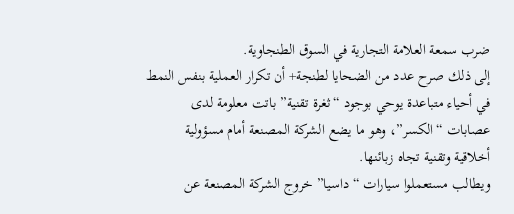ضرب سمعة العلامة التجارية في السوق الطنجاوية.
إلى ذلك صرح عدد من الضحايا لطنجة+ أن تكرار العملية بنفس النمط في أحياء متباعدة يوحي بوجود “ثغرة تقنية” باتت معلومة لدى عصابات “الكسر”، وهو ما يضع الشركة المصنعة أمام مسؤولية أخلاقية وتقنية تجاه زبائنها.
ويطالب مستعملوا سيارات “داسيا” خروج الشركة المصنعة عن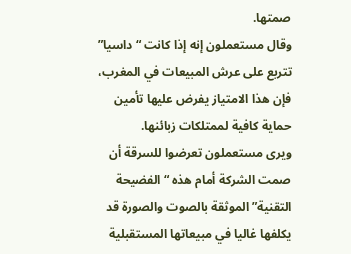صمتها.
وقال مستعملون إنه إذا كانت “داسيا” تتربع على عرش المبيعات في المغرب، فإن هذا الامتياز يفرض عليها تأمين حماية كافية لممتلكات زبائنها.
ويرى مستعملون تعرضوا للسرقة أن صمت الشركة أمام هذه “الفضيحة التقنية” الموثقة بالصوت والصورة قد يكلفها غاليا في مبيعاتها المستقبلية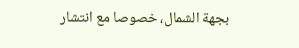بجهة الشمال، خصوصا مع انتشار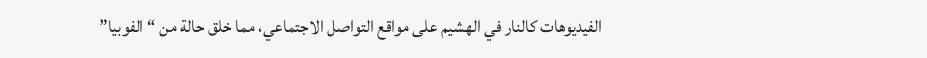الفيديوهات كالنار في الهشيم على مواقع التواصل الاجتماعي، مما خلق حالة من “الفوبيا”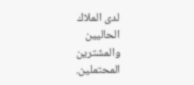لدى الملاك الحاليين والمشترين المحتملين.